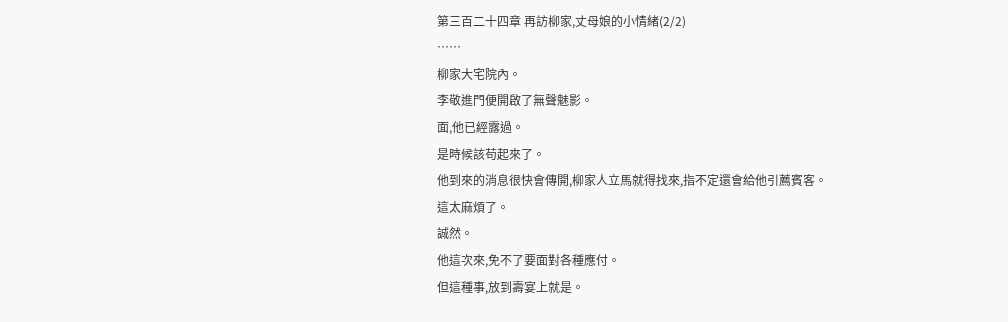第三百二十四章 再訪柳家,丈母娘的小情緒(2/2)
……
柳家大宅院內。
李敬進門便開啟了無聲魅影。
面,他已經露過。
是時候該苟起來了。
他到來的消息很快會傳開,柳家人立馬就得找來,指不定還會給他引薦賓客。
這太麻煩了。
誠然。
他這次來,免不了要面對各種應付。
但這種事,放到壽宴上就是。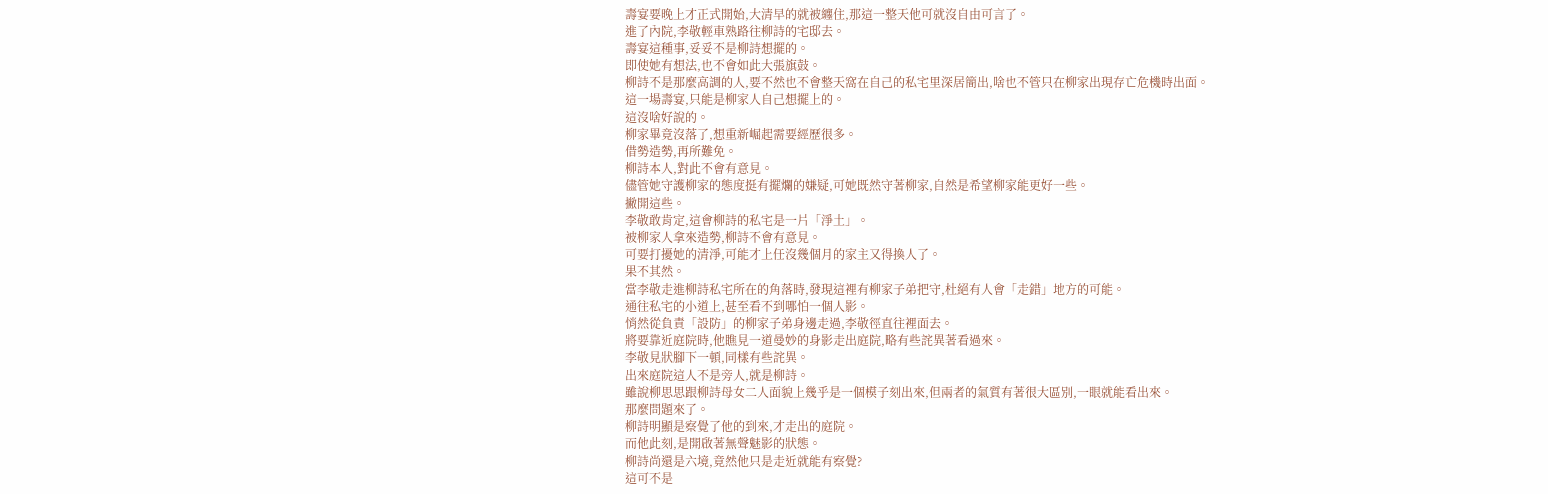壽宴要晚上才正式開始,大清早的就被纏住,那這一整天他可就沒自由可言了。
進了內院,李敬輕車熟路往柳詩的宅邸去。
壽宴這種事,妥妥不是柳詩想擺的。
即使她有想法,也不會如此大張旗鼓。
柳詩不是那麼高調的人,要不然也不會整天窩在自己的私宅里深居簡出,啥也不管只在柳家出現存亡危機時出面。
這一場壽宴,只能是柳家人自己想擺上的。
這沒啥好說的。
柳家畢竟沒落了,想重新崛起需要經歷很多。
借勢造勢,再所難免。
柳詩本人,對此不會有意見。
儘管她守護柳家的態度挺有擺爛的嫌疑,可她既然守著柳家,自然是希望柳家能更好一些。
撇開這些。
李敬敢肯定,這會柳詩的私宅是一片「淨土」。
被柳家人拿來造勢,柳詩不會有意見。
可要打擾她的清淨,可能才上任沒幾個月的家主又得換人了。
果不其然。
當李敬走進柳詩私宅所在的角落時,發現這裡有柳家子弟把守,杜絕有人會「走錯」地方的可能。
通往私宅的小道上,甚至看不到哪怕一個人影。
悄然從負責「設防」的柳家子弟身邊走過,李敬徑直往裡面去。
將要靠近庭院時,他瞧見一道曼妙的身影走出庭院,略有些詫異著看過來。
李敬見狀腳下一頓,同樣有些詫異。
出來庭院這人不是旁人,就是柳詩。
雖說柳思思跟柳詩母女二人面貌上幾乎是一個模子刻出來,但兩者的氣質有著很大區別,一眼就能看出來。
那麼問題來了。
柳詩明顯是察覺了他的到來,才走出的庭院。
而他此刻,是開啟著無聲魅影的狀態。
柳詩尚還是六境,竟然他只是走近就能有察覺?
這可不是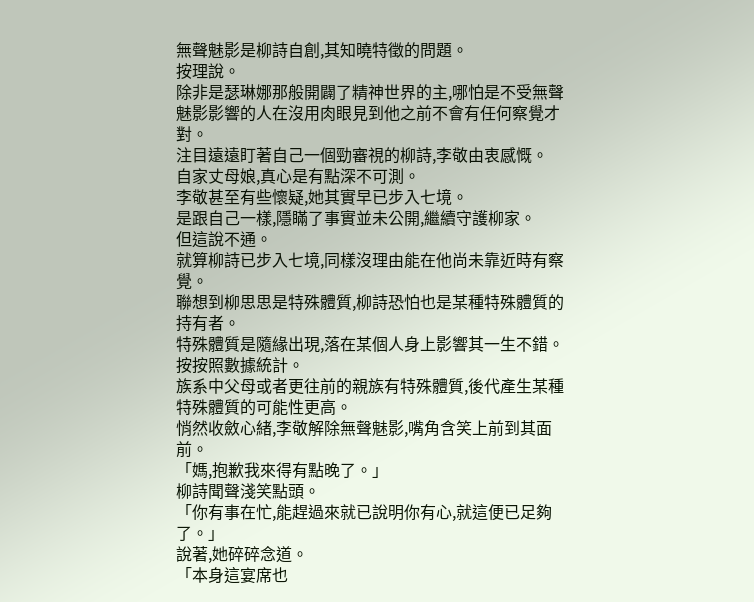無聲魅影是柳詩自創,其知曉特徵的問題。
按理說。
除非是瑟琳娜那般開闢了精神世界的主,哪怕是不受無聲魅影影響的人在沒用肉眼見到他之前不會有任何察覺才對。
注目遠遠盯著自己一個勁審視的柳詩,李敬由衷感慨。
自家丈母娘,真心是有點深不可測。
李敬甚至有些懷疑,她其實早已步入七境。
是跟自己一樣,隱瞞了事實並未公開,繼續守護柳家。
但這說不通。
就算柳詩已步入七境,同樣沒理由能在他尚未靠近時有察覺。
聯想到柳思思是特殊體質,柳詩恐怕也是某種特殊體質的持有者。
特殊體質是隨緣出現,落在某個人身上影響其一生不錯。
按按照數據統計。
族系中父母或者更往前的親族有特殊體質,後代產生某種特殊體質的可能性更高。
悄然收斂心緒,李敬解除無聲魅影,嘴角含笑上前到其面前。
「媽,抱歉我來得有點晚了。」
柳詩聞聲淺笑點頭。
「你有事在忙,能趕過來就已說明你有心,就這便已足夠了。」
說著,她碎碎念道。
「本身這宴席也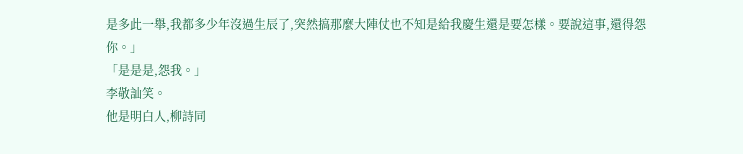是多此一舉,我都多少年沒過生辰了,突然搞那麼大陣仗也不知是給我慶生還是要怎樣。要說這事,還得怨你。」
「是是是,怨我。」
李敬訕笑。
他是明白人,柳詩同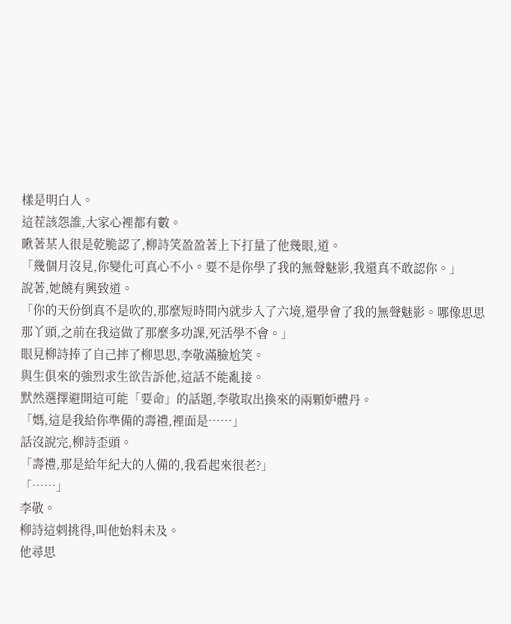樣是明白人。
這茬該怨誰,大家心裡都有數。
瞅著某人很是乾脆認了,柳詩笑盈盈著上下打量了他幾眼,道。
「幾個月沒見,你變化可真心不小。要不是你學了我的無聲魅影,我還真不敢認你。」
說著,她饒有興致道。
「你的天份倒真不是吹的,那麼短時間內就步入了六境,還學會了我的無聲魅影。哪像思思那丫頭,之前在我這做了那麼多功課,死活學不會。」
眼見柳詩捧了自己摔了柳思思,李敬滿臉尬笑。
與生俱來的強烈求生欲告訴他,這話不能亂接。
默然選擇避開這可能「要命」的話題,李敬取出換來的兩顆妒體丹。
「媽,這是我給你準備的壽禮,裡面是……」
話沒說完,柳詩歪頭。
「壽禮,那是給年紀大的人備的,我看起來很老?」
「……」
李敬。
柳詩這刺挑得,叫他始料未及。
他尋思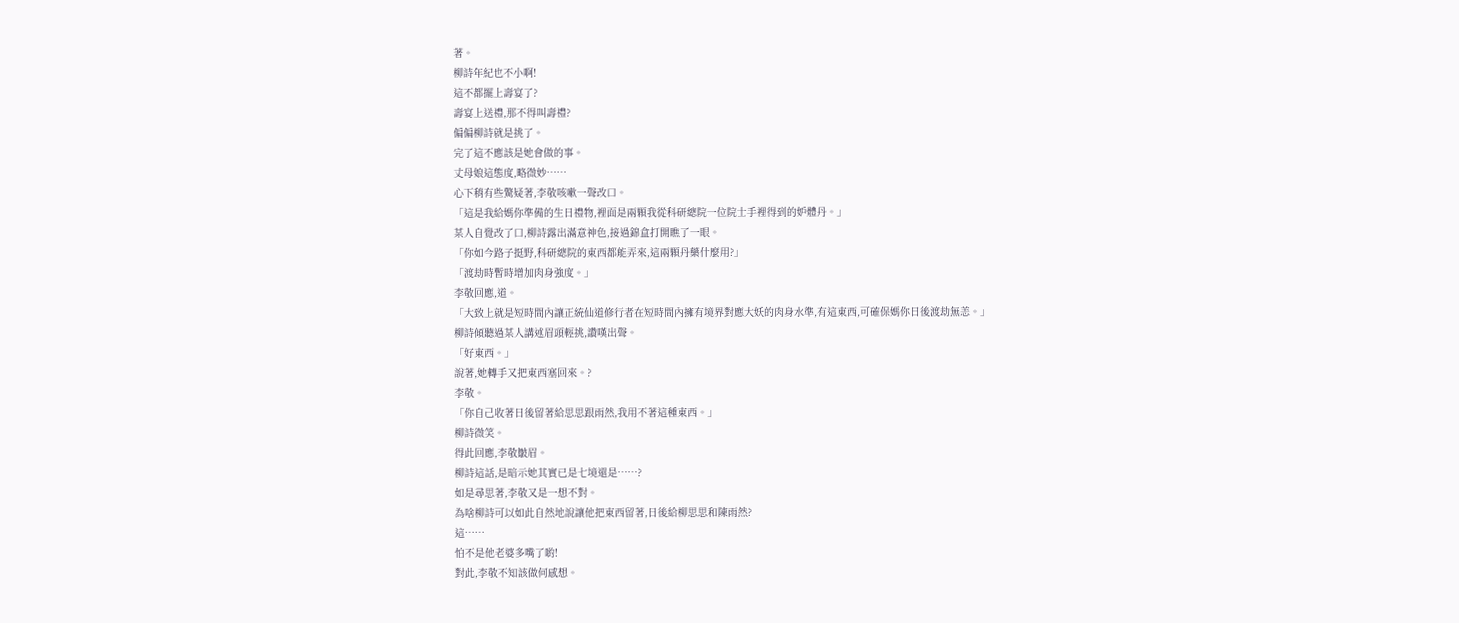著。
柳詩年紀也不小啊!
這不都擺上壽宴了?
壽宴上送禮,那不得叫壽禮?
偏偏柳詩就是挑了。
完了這不應該是她會做的事。
丈母娘這態度,略微妙……
心下稍有些驚疑著,李敬咳嗽一聲改口。
「這是我給媽你準備的生日禮物,裡面是兩顆我從科研總院一位院士手裡得到的妒體丹。」
某人自覺改了口,柳詩露出滿意神色,接過錦盒打開瞧了一眼。
「你如今路子挺野,科研總院的東西都能弄來,這兩顆丹藥什麼用?」
「渡劫時暫時增加肉身強度。」
李敬回應,道。
「大致上就是短時間內讓正統仙道修行者在短時間內擁有境界對應大妖的肉身水準,有這東西,可確保媽你日後渡劫無恙。」
柳詩傾聽過某人講述眉頭輕挑,讚嘆出聲。
「好東西。」
說著,她轉手又把東西塞回來。?
李敬。
「你自己收著日後留著給思思跟雨然,我用不著這種東西。」
柳詩微笑。
得此回應,李敬皺眉。
柳詩這話,是暗示她其實已是七境還是……?
如是尋思著,李敬又是一想不對。
為啥柳詩可以如此自然地說讓他把東西留著,日後給柳思思和陳雨然?
這……
怕不是他老婆多嘴了喲!
對此,李敬不知該做何感想。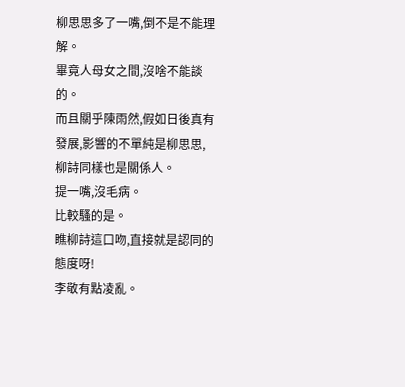柳思思多了一嘴,倒不是不能理解。
畢竟人母女之間,沒啥不能談的。
而且關乎陳雨然,假如日後真有發展,影響的不單純是柳思思,柳詩同樣也是關係人。
提一嘴,沒毛病。
比較騷的是。
瞧柳詩這口吻,直接就是認同的態度呀!
李敬有點凌亂。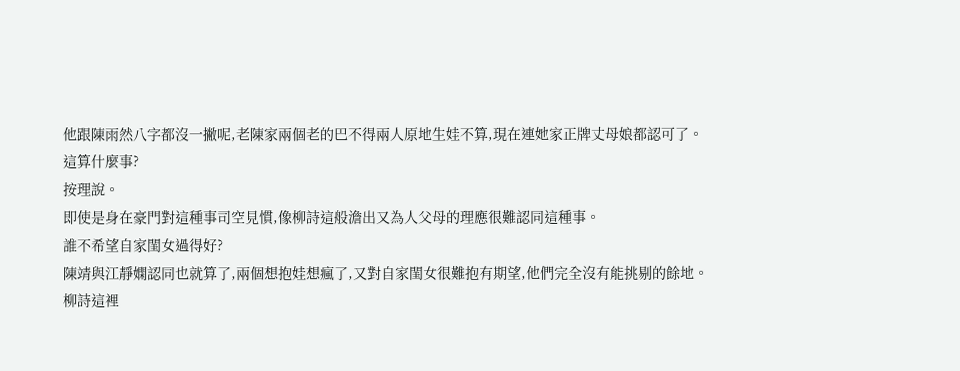他跟陳雨然八字都沒一撇呢,老陳家兩個老的巴不得兩人原地生娃不算,現在連她家正牌丈母娘都認可了。
這算什麼事?
按理說。
即使是身在豪門對這種事司空見慣,像柳詩這般澹出又為人父母的理應很難認同這種事。
誰不希望自家閨女過得好?
陳靖與江靜嫻認同也就算了,兩個想抱娃想瘋了,又對自家閨女很難抱有期望,他們完全沒有能挑剔的餘地。
柳詩這裡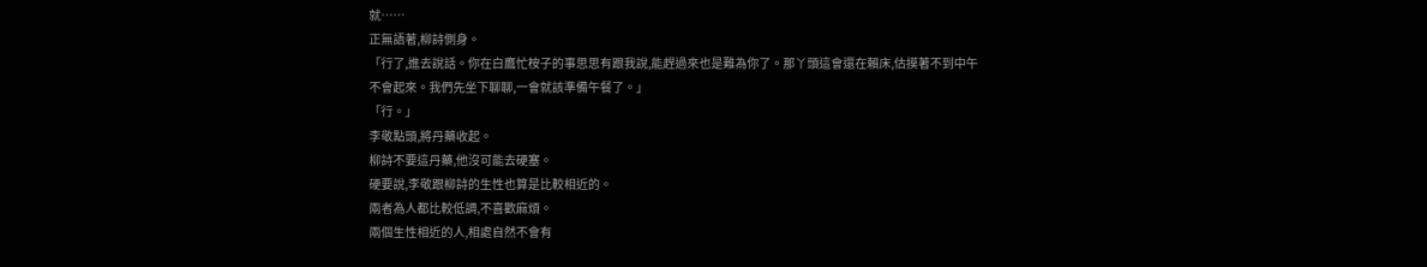就……
正無語著,柳詩側身。
「行了,進去說話。你在白鷹忙桉子的事思思有跟我說,能趕過來也是難為你了。那丫頭這會還在賴床,估摸著不到中午不會起來。我們先坐下聊聊,一會就該準備午餐了。」
「行。」
李敬點頭,將丹藥收起。
柳詩不要這丹藥,他沒可能去硬塞。
硬要說,李敬跟柳詩的生性也算是比較相近的。
兩者為人都比較低調,不喜歡麻煩。
兩個生性相近的人,相處自然不會有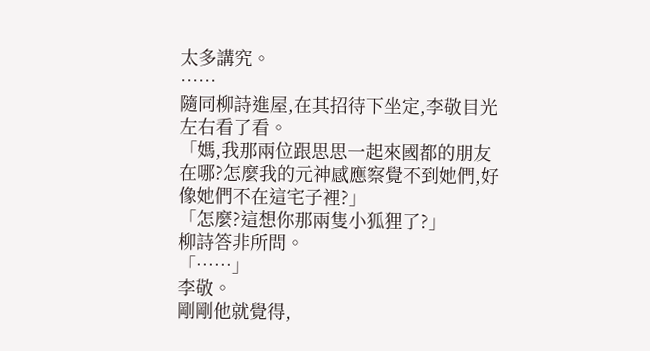太多講究。
……
隨同柳詩進屋,在其招待下坐定,李敬目光左右看了看。
「媽,我那兩位跟思思一起來國都的朋友在哪?怎麼我的元神感應察覺不到她們,好像她們不在這宅子裡?」
「怎麼?這想你那兩隻小狐狸了?」
柳詩答非所問。
「……」
李敬。
剛剛他就覺得,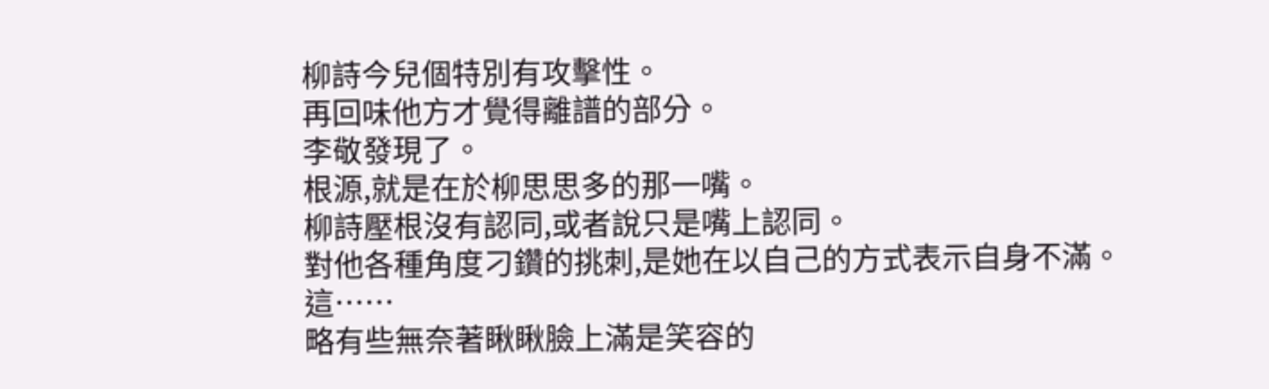柳詩今兒個特別有攻擊性。
再回味他方才覺得離譜的部分。
李敬發現了。
根源,就是在於柳思思多的那一嘴。
柳詩壓根沒有認同,或者說只是嘴上認同。
對他各種角度刁鑽的挑刺,是她在以自己的方式表示自身不滿。
這……
略有些無奈著瞅瞅臉上滿是笑容的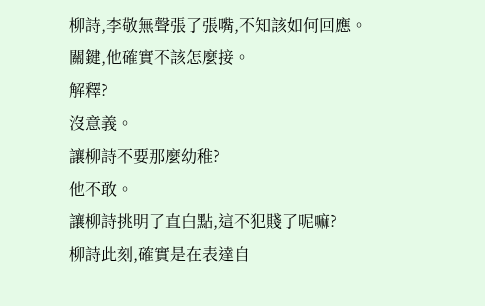柳詩,李敬無聲張了張嘴,不知該如何回應。
關鍵,他確實不該怎麼接。
解釋?
沒意義。
讓柳詩不要那麼幼稚?
他不敢。
讓柳詩挑明了直白點,這不犯賤了呢嘛?
柳詩此刻,確實是在表達自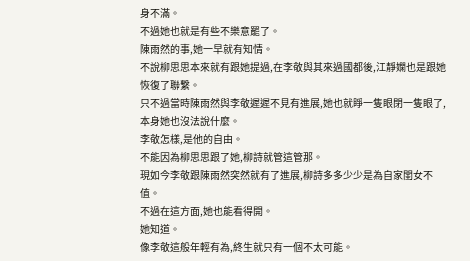身不滿。
不過她也就是有些不樂意罷了。
陳雨然的事,她一早就有知情。
不說柳思思本來就有跟她提過,在李敬與其來過國都後,江靜嫻也是跟她恢復了聯繫。
只不過當時陳雨然與李敬遲遲不見有進展,她也就睜一隻眼閉一隻眼了,本身她也沒法說什麼。
李敬怎樣,是他的自由。
不能因為柳思思跟了她,柳詩就管這管那。
現如今李敬跟陳雨然突然就有了進展,柳詩多多少少是為自家閨女不值。
不過在這方面,她也能看得開。
她知道。
像李敬這般年輕有為,終生就只有一個不太可能。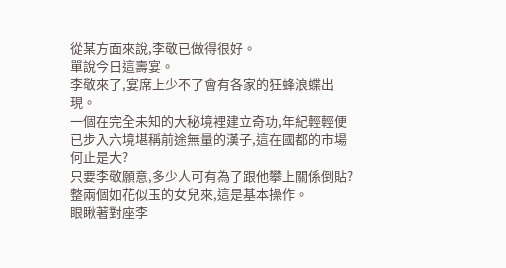從某方面來說,李敬已做得很好。
單說今日這壽宴。
李敬來了,宴席上少不了會有各家的狂蜂浪蝶出現。
一個在完全未知的大秘境裡建立奇功,年紀輕輕便已步入六境堪稱前途無量的漢子,這在國都的市場何止是大?
只要李敬願意,多少人可有為了跟他攀上關係倒貼?
整兩個如花似玉的女兒來,這是基本操作。
眼瞅著對座李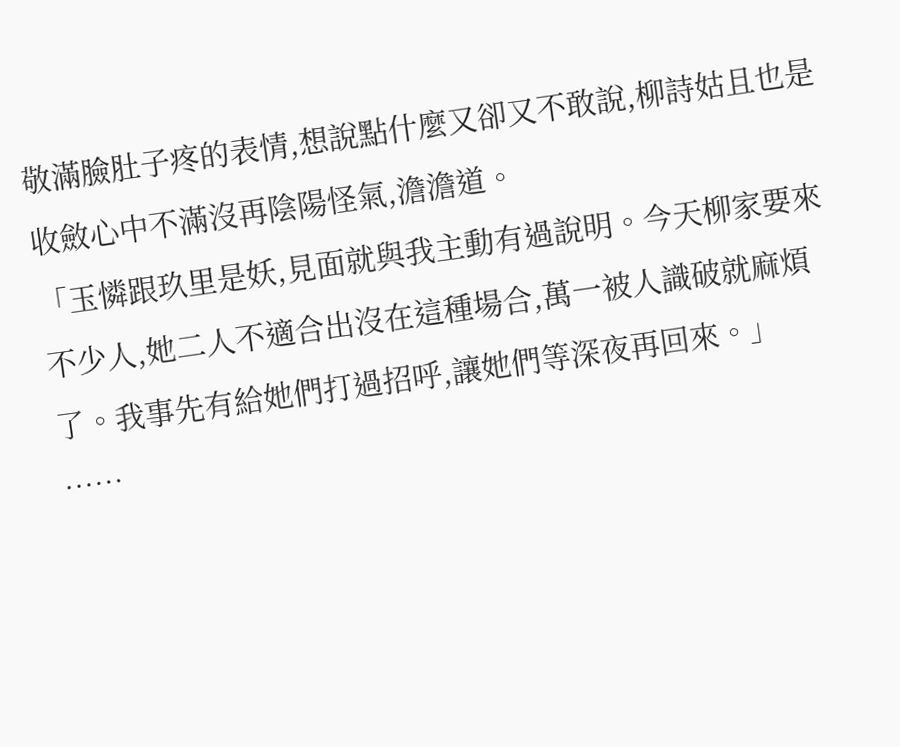敬滿臉肚子疼的表情,想說點什麼又卻又不敢說,柳詩姑且也是收斂心中不滿沒再陰陽怪氣,澹澹道。
「玉憐跟玖里是妖,見面就與我主動有過說明。今天柳家要來不少人,她二人不適合出沒在這種場合,萬一被人識破就麻煩了。我事先有給她們打過招呼,讓她們等深夜再回來。」
……